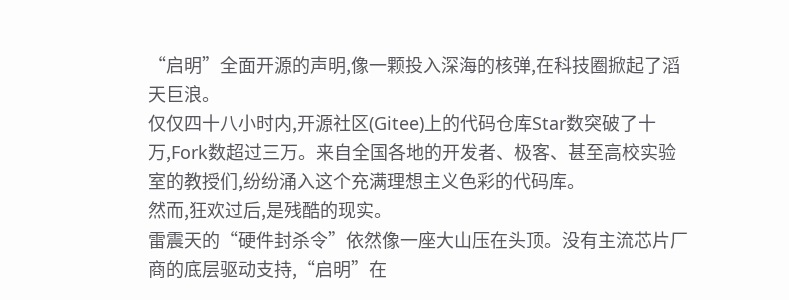“启明”全面开源的声明,像一颗投入深海的核弹,在科技圈掀起了滔天巨浪。
仅仅四十八小时内,开源社区(Gitee)上的代码仓库Star数突破了十万,Fork数超过三万。来自全国各地的开发者、极客、甚至高校实验室的教授们,纷纷涌入这个充满理想主义色彩的代码库。
然而,狂欢过后,是残酷的现实。
雷震天的“硬件封杀令”依然像一座大山压在头顶。没有主流芯片厂商的底层驱动支持,“启明”在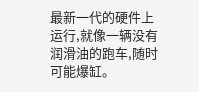最新一代的硬件上运行,就像一辆没有润滑油的跑车,随时可能爆缸。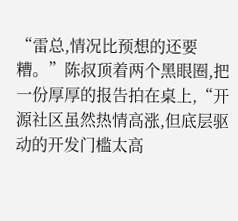“雷总,情况比预想的还要糟。”陈叔顶着两个黑眼圈,把一份厚厚的报告拍在桌上,“开源社区虽然热情高涨,但底层驱动的开发门槛太高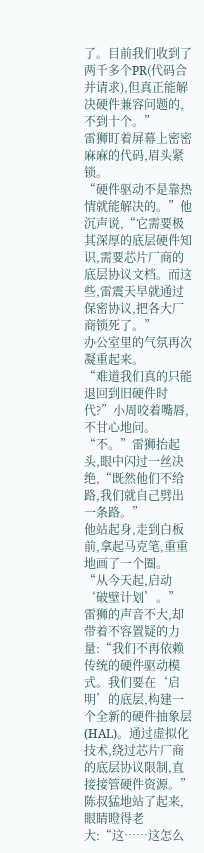了。目前我们收到了两千多个PR(代码合并请求),但真正能解决硬件兼容问题的,不到十个。”
雷狮盯着屏幕上密密麻麻的代码,眉头紧锁。
“硬件驱动不是靠热情就能解决的。”他沉声说,“它需要极其深厚的底层硬件知识,需要芯片厂商的底层协议文档。而这些,雷震天早就通过保密协议,把各大厂商锁死了。”
办公室里的气氛再次凝重起来。
“难道我们真的只能退回到旧硬件时代?”小周咬着嘴唇,不甘心地问。
“不。”雷狮抬起头,眼中闪过一丝决绝,“既然他们不给路,我们就自己劈出一条路。”
他站起身,走到白板前,拿起马克笔,重重地画了一个圈。
“从今天起,启动‘破壁计划’。”
雷狮的声音不大,却带着不容置疑的力量:“我们不再依赖传统的硬件驱动模式。我们要在‘启明’的底层,构建一个全新的硬件抽象层(HAL)。通过虚拟化技术,绕过芯片厂商的底层协议限制,直接接管硬件资源。”
陈叔猛地站了起来,眼睛瞪得老大:“这……这怎么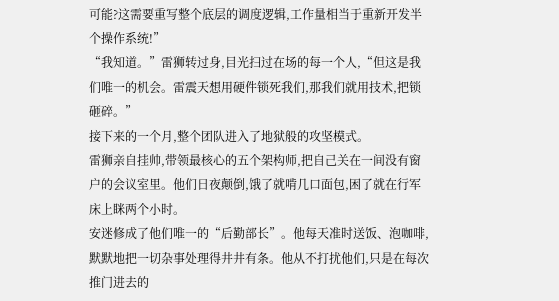可能?这需要重写整个底层的调度逻辑,工作量相当于重新开发半个操作系统!”
“我知道。”雷狮转过身,目光扫过在场的每一个人,“但这是我们唯一的机会。雷震天想用硬件锁死我们,那我们就用技术,把锁砸碎。”
接下来的一个月,整个团队进入了地狱般的攻坚模式。
雷狮亲自挂帅,带领最核心的五个架构师,把自己关在一间没有窗户的会议室里。他们日夜颠倒,饿了就啃几口面包,困了就在行军床上眯两个小时。
安迷修成了他们唯一的“后勤部长”。他每天准时送饭、泡咖啡,默默地把一切杂事处理得井井有条。他从不打扰他们,只是在每次推门进去的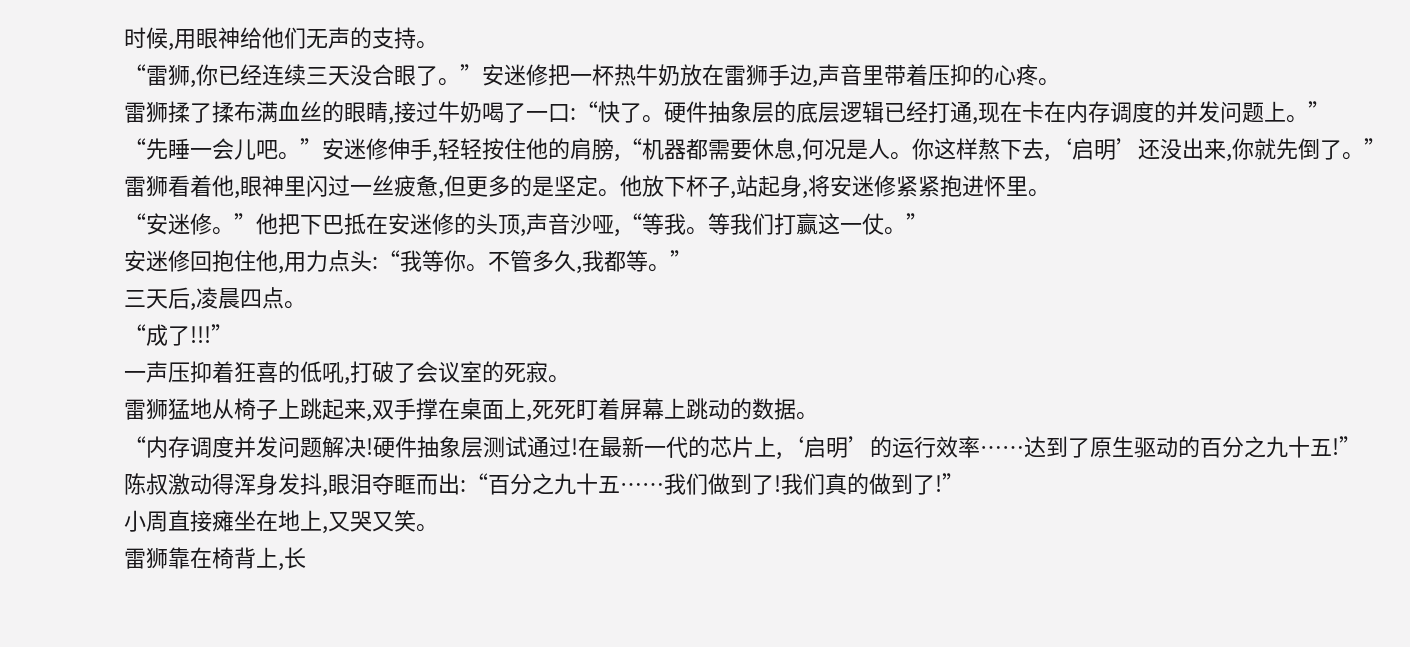时候,用眼神给他们无声的支持。
“雷狮,你已经连续三天没合眼了。”安迷修把一杯热牛奶放在雷狮手边,声音里带着压抑的心疼。
雷狮揉了揉布满血丝的眼睛,接过牛奶喝了一口:“快了。硬件抽象层的底层逻辑已经打通,现在卡在内存调度的并发问题上。”
“先睡一会儿吧。”安迷修伸手,轻轻按住他的肩膀,“机器都需要休息,何况是人。你这样熬下去,‘启明’还没出来,你就先倒了。”
雷狮看着他,眼神里闪过一丝疲惫,但更多的是坚定。他放下杯子,站起身,将安迷修紧紧抱进怀里。
“安迷修。”他把下巴抵在安迷修的头顶,声音沙哑,“等我。等我们打赢这一仗。”
安迷修回抱住他,用力点头:“我等你。不管多久,我都等。”
三天后,凌晨四点。
“成了!!!”
一声压抑着狂喜的低吼,打破了会议室的死寂。
雷狮猛地从椅子上跳起来,双手撑在桌面上,死死盯着屏幕上跳动的数据。
“内存调度并发问题解决!硬件抽象层测试通过!在最新一代的芯片上,‘启明’的运行效率……达到了原生驱动的百分之九十五!”
陈叔激动得浑身发抖,眼泪夺眶而出:“百分之九十五……我们做到了!我们真的做到了!”
小周直接瘫坐在地上,又哭又笑。
雷狮靠在椅背上,长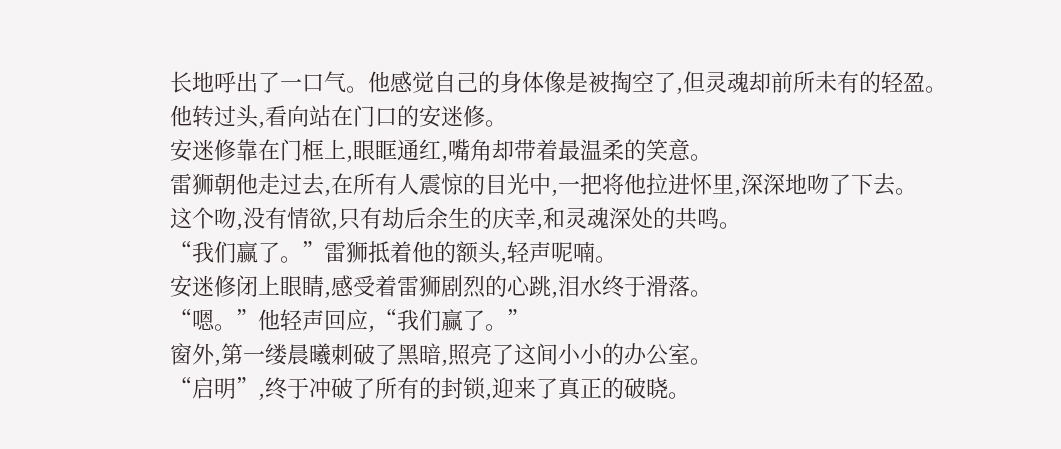长地呼出了一口气。他感觉自己的身体像是被掏空了,但灵魂却前所未有的轻盈。
他转过头,看向站在门口的安迷修。
安迷修靠在门框上,眼眶通红,嘴角却带着最温柔的笑意。
雷狮朝他走过去,在所有人震惊的目光中,一把将他拉进怀里,深深地吻了下去。
这个吻,没有情欲,只有劫后余生的庆幸,和灵魂深处的共鸣。
“我们赢了。”雷狮抵着他的额头,轻声呢喃。
安迷修闭上眼睛,感受着雷狮剧烈的心跳,泪水终于滑落。
“嗯。”他轻声回应,“我们赢了。”
窗外,第一缕晨曦刺破了黑暗,照亮了这间小小的办公室。
“启明”,终于冲破了所有的封锁,迎来了真正的破晓。